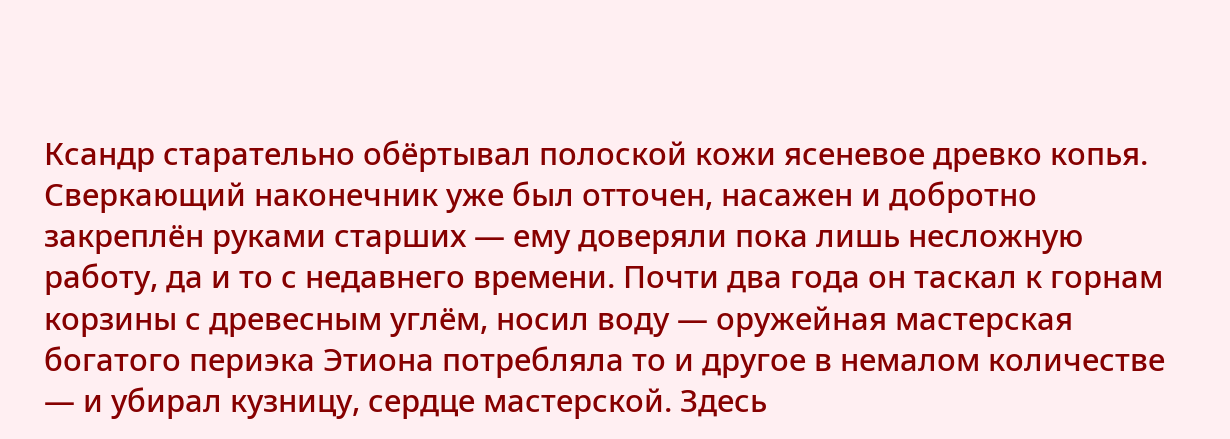Ксандр старательно обёртывал полоской кожи ясеневое древко копья. Сверкающий наконечник уже был отточен, насажен и добротно закреплён руками старших — ему доверяли пока лишь несложную работу, да и то с недавнего времени. Почти два года он таскал к горнам корзины с древесным углём, носил воду — оружейная мастерская богатого периэка Этиона потребляла то и другое в немалом количестве — и убирал кузницу, сердце мастерской. Здесь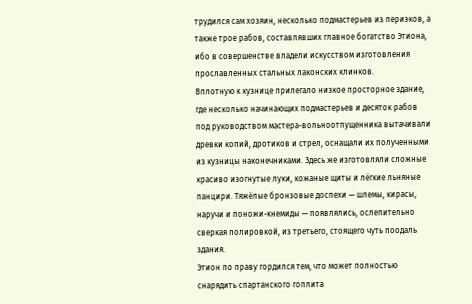трудился сам хозяин, несколько подмастерьев из периэков, а также трое рабов, составлявших главное богатство Этиона, ибо в совершенстве владели искусством изготовления прославленных стальных лаконских клинков.
Вплотную к кузнице прилегало низкое просторное здание, где несколько начинающих подмастерьев и десяток рабов под руководством мастера-вольноотпущенника вытачивали древки копий, дротиков и стрел, оснащали их полученными из кузницы наконечниками. Здесь же изготовляли сложные красиво изогнутые луки, кожаные щиты и лёгкие льняные панцири. Тяжёлые бронзовые доспехи — шлемы, кирасы, наручи и поножи-кнемиды — появлялись, ослепительно сверкая полировкой, из третьего, стоящего чуть поодаль здания.
Этион по праву гордился тем, что может полностью снарядить спартанского гоплита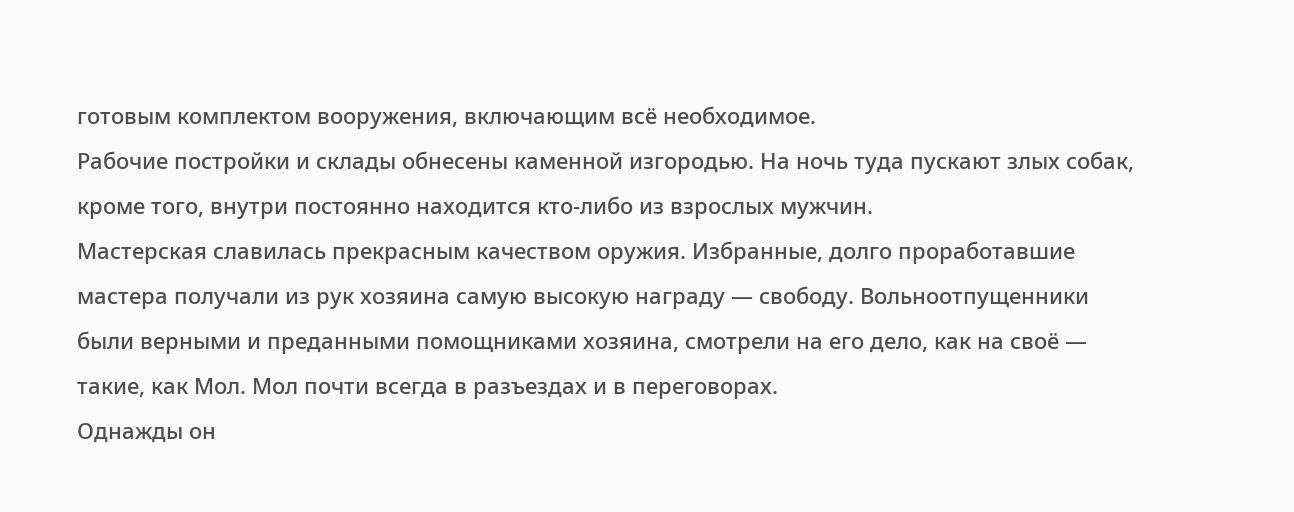готовым комплектом вооружения, включающим всё необходимое.
Рабочие постройки и склады обнесены каменной изгородью. На ночь туда пускают злых собак, кроме того, внутри постоянно находится кто-либо из взрослых мужчин.
Мастерская славилась прекрасным качеством оружия. Избранные, долго проработавшие мастера получали из рук хозяина самую высокую награду — свободу. Вольноотпущенники были верными и преданными помощниками хозяина, смотрели на его дело, как на своё — такие, как Мол. Мол почти всегда в разъездах и в переговорах.
Однажды он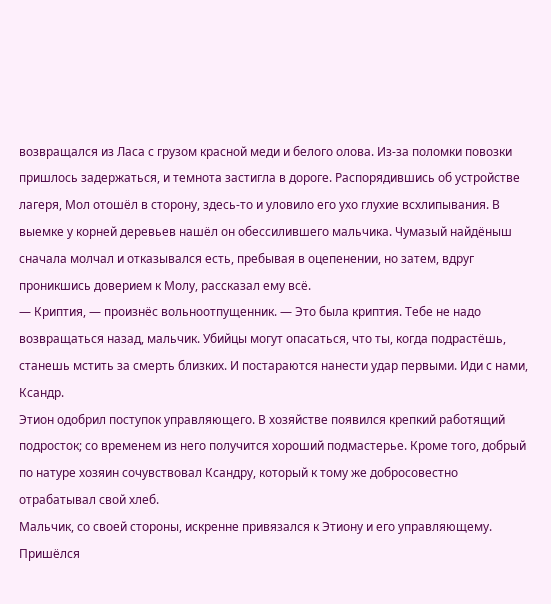возвращался из Ласа с грузом красной меди и белого олова. Из-за поломки повозки пришлось задержаться, и темнота застигла в дороге. Распорядившись об устройстве лагеря, Мол отошёл в сторону, здесь-то и уловило его ухо глухие всхлипывания. В выемке у корней деревьев нашёл он обессилившего мальчика. Чумазый найдёныш сначала молчал и отказывался есть, пребывая в оцепенении, но затем, вдруг проникшись доверием к Молу, рассказал ему всё.
— Криптия, — произнёс вольноотпущенник. — Это была криптия. Тебе не надо возвращаться назад, мальчик. Убийцы могут опасаться, что ты, когда подрастёшь, станешь мстить за смерть близких. И постараются нанести удар первыми. Иди с нами, Ксандр.
Этион одобрил поступок управляющего. В хозяйстве появился крепкий работящий подросток; со временем из него получится хороший подмастерье. Кроме того, добрый по натуре хозяин сочувствовал Ксандру, который к тому же добросовестно отрабатывал свой хлеб.
Мальчик, со своей стороны, искренне привязался к Этиону и его управляющему. Пришёлся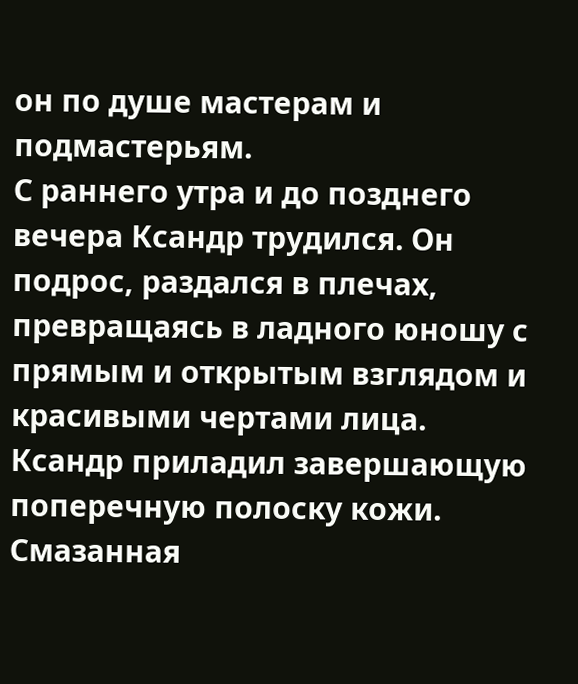он по душе мастерам и подмастерьям.
С раннего утра и до позднего вечера Ксандр трудился. Он подрос, раздался в плечах, превращаясь в ладного юношу с прямым и открытым взглядом и красивыми чертами лица.
Ксандр приладил завершающую поперечную полоску кожи. Смазанная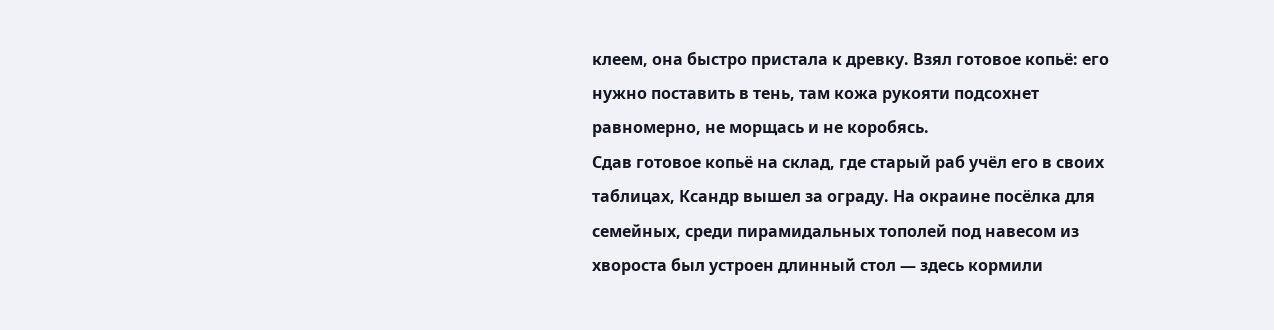клеем, она быстро пристала к древку. Взял готовое копьё: его нужно поставить в тень, там кожа рукояти подсохнет равномерно, не морщась и не коробясь.
Сдав готовое копьё на склад, где старый раб учёл его в своих таблицах, Ксандр вышел за ограду. На окраине посёлка для семейных, среди пирамидальных тополей под навесом из хвороста был устроен длинный стол — здесь кормили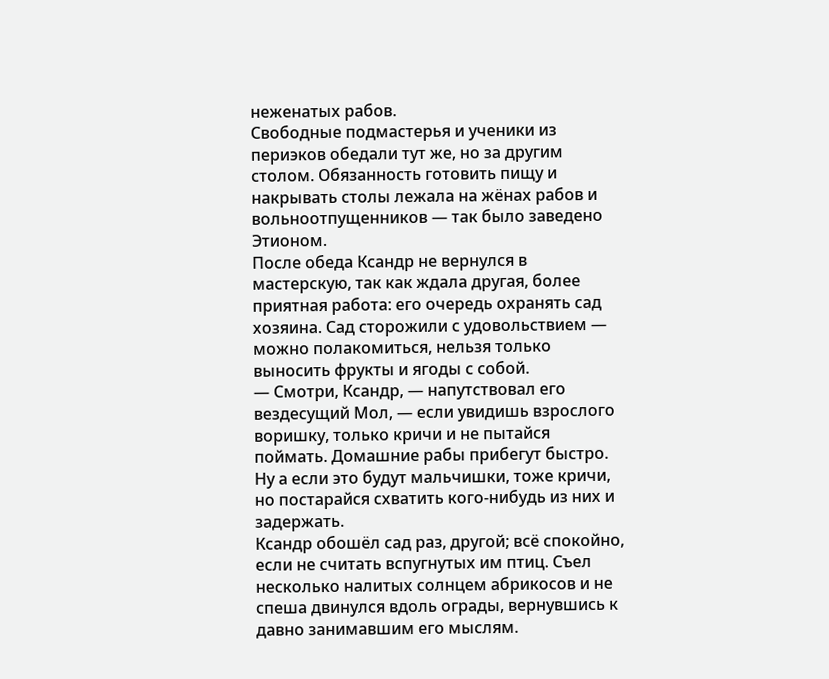неженатых рабов.
Свободные подмастерья и ученики из периэков обедали тут же, но за другим столом. Обязанность готовить пищу и накрывать столы лежала на жёнах рабов и вольноотпущенников — так было заведено Этионом.
После обеда Ксандр не вернулся в мастерскую, так как ждала другая, более приятная работа: его очередь охранять сад хозяина. Сад сторожили с удовольствием — можно полакомиться, нельзя только выносить фрукты и ягоды с собой.
— Смотри, Ксандр, — напутствовал его вездесущий Мол, — если увидишь взрослого воришку, только кричи и не пытайся поймать. Домашние рабы прибегут быстро. Ну а если это будут мальчишки, тоже кричи, но постарайся схватить кого-нибудь из них и задержать.
Ксандр обошёл сад раз, другой; всё спокойно, если не считать вспугнутых им птиц. Съел несколько налитых солнцем абрикосов и не спеша двинулся вдоль ограды, вернувшись к давно занимавшим его мыслям.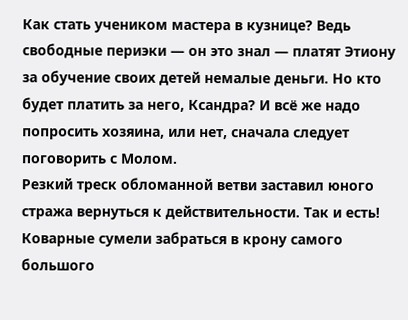Как стать учеником мастера в кузнице? Ведь свободные периэки — он это знал — платят Этиону за обучение своих детей немалые деньги. Но кто будет платить за него, Ксандра? И всё же надо попросить хозяина, или нет, сначала следует поговорить с Молом.
Резкий треск обломанной ветви заставил юного стража вернуться к действительности. Так и есть! Коварные сумели забраться в крону самого большого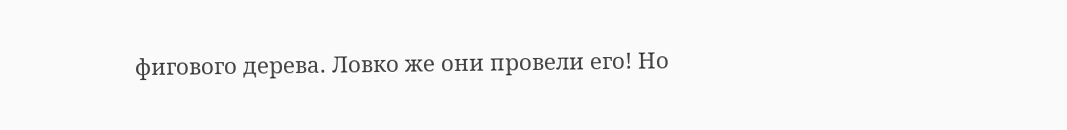фигового дерева. Ловко же они провели его! Но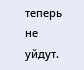теперь не уйдут.